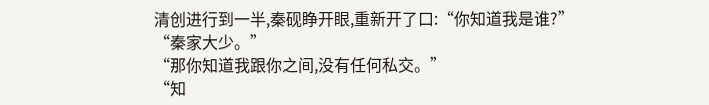清创进行到一半,秦砚睁开眼,重新开了口:“你知道我是谁?”
“秦家大少。”
“那你知道我跟你之间,没有任何私交。”
“知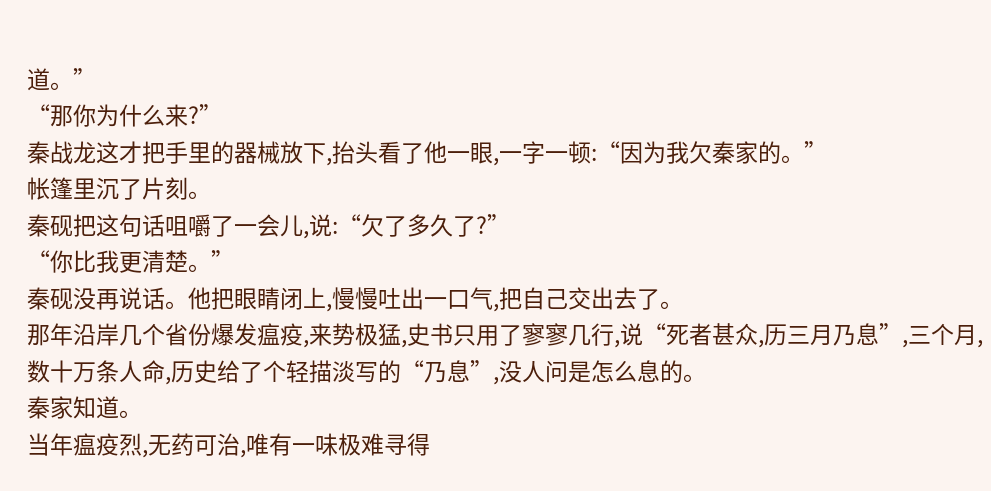道。”
“那你为什么来?”
秦战龙这才把手里的器械放下,抬头看了他一眼,一字一顿:“因为我欠秦家的。”
帐篷里沉了片刻。
秦砚把这句话咀嚼了一会儿,说:“欠了多久了?”
“你比我更清楚。”
秦砚没再说话。他把眼睛闭上,慢慢吐出一口气,把自己交出去了。
那年沿岸几个省份爆发瘟疫,来势极猛,史书只用了寥寥几行,说“死者甚众,历三月乃息”,三个月,数十万条人命,历史给了个轻描淡写的“乃息”,没人问是怎么息的。
秦家知道。
当年瘟疫烈,无药可治,唯有一味极难寻得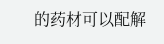的药材可以配解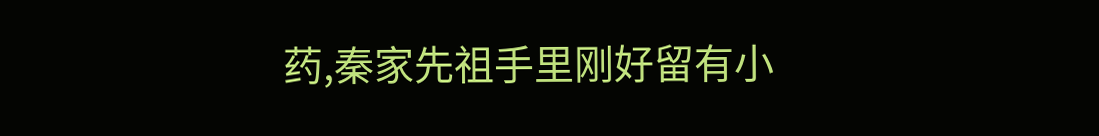药,秦家先祖手里刚好留有小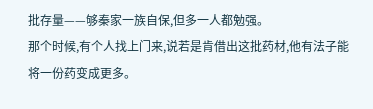批存量——够秦家一族自保,但多一人都勉强。
那个时候,有个人找上门来,说若是肯借出这批药材,他有法子能将一份药变成更多。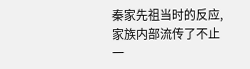秦家先祖当时的反应,家族内部流传了不止一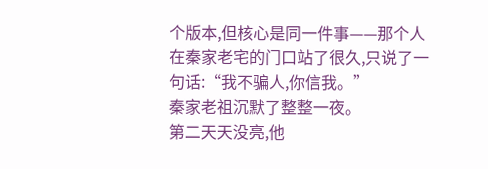个版本,但核心是同一件事——那个人在秦家老宅的门口站了很久,只说了一句话:“我不骗人,你信我。”
秦家老祖沉默了整整一夜。
第二天天没亮,他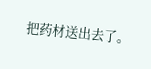把药材送出去了。